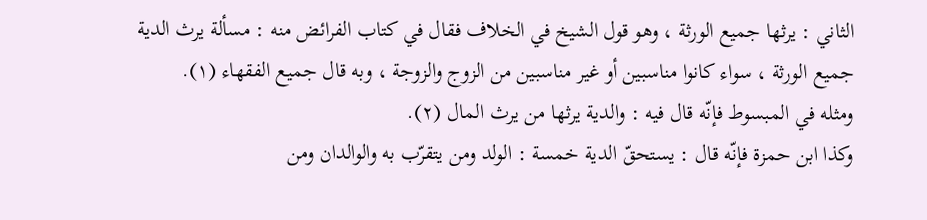الثاني : يرثها جميع الورثة ، وهو قول الشيخ في الخلاف فقال في كتاب الفرائض منه : مسألة يرث الدية جميع الورثة ، سواء كانوا مناسبين أو غير مناسبين من الزوج والزوجة ، وبه قال جميع الفقهاء (١).
ومثله في المبسوط فإنّه قال فيه : والدية يرثها من يرث المال (٢).
وكذا ابن حمزة فإنّه قال : يستحقّ الدية خمسة : الولد ومن يتقرّب به والوالدان ومن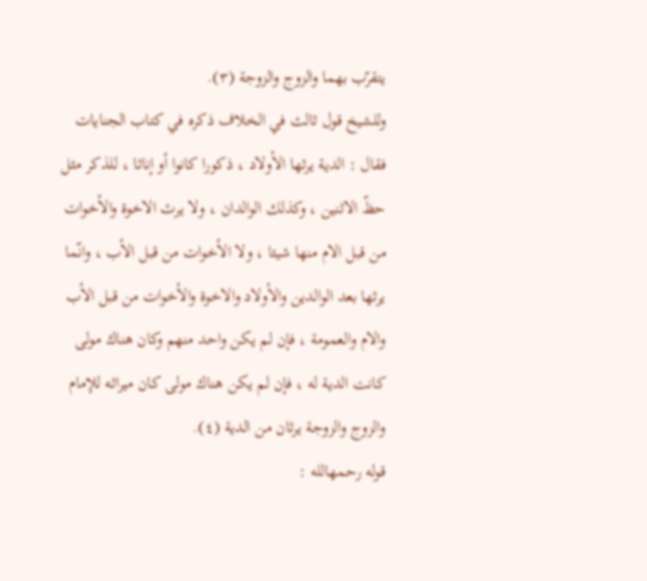يتقرّب بهما والزوج والزوجة (٣).
وللشيخ قول ثالث في الخلاف ذكره في كتاب الجنايات فقال : الدية يرثها الأولاد ، ذكورا كانوا أو إناثا ، للذكر مثل حظّ الاثنين ، وكذلك الوالدان ، ولا يرث الاخوة والأخوات من قبل الام منها شيئا ، ولا الأخوات من قبل الأب ، وانّما يرثها بعد الوالدين والأولاد والاخوة والأخوات من قبل الأب والام والعمومة ، فإن لم يكن واحد منهم وكان هناك مولى كانت الدية له ، فإن لم يكن هناك مولى كان ميراثه للإمام والزوج والزوجة يرثان من الدية (٤).
قوله رحمهالله :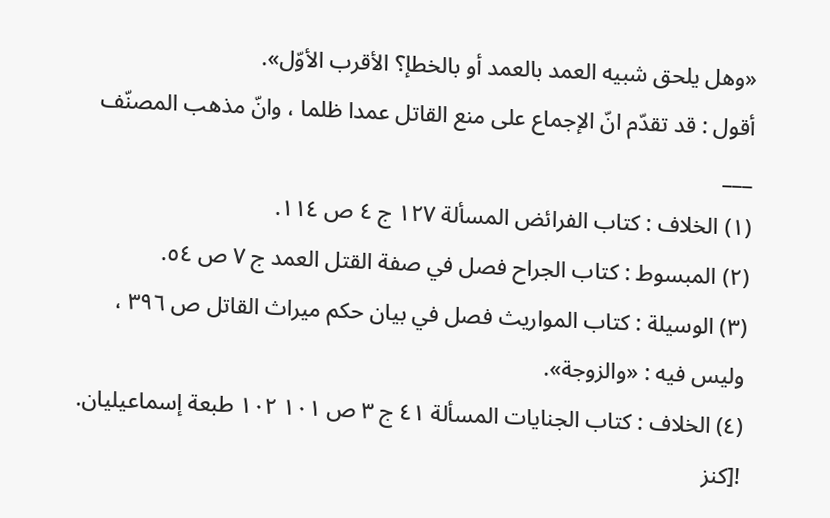«وهل يلحق شبيه العمد بالعمد أو بالخطإ؟ الأقرب الأوّل».
أقول : قد تقدّم انّ الإجماع على منع القاتل عمدا ظلما ، وانّ مذهب المصنّف
___
(١) الخلاف : كتاب الفرائض المسألة ١٢٧ ج ٤ ص ١١٤.
(٢) المبسوط : كتاب الجراح فصل في صفة القتل العمد ج ٧ ص ٥٤.
(٣) الوسيلة : كتاب المواريث فصل في بيان حكم ميراث القاتل ص ٣٩٦ ، وليس فيه : «والزوجة».
(٤) الخلاف : كتاب الجنايات المسألة ٤١ ج ٣ ص ١٠١ ١٠٢ طبعة إسماعيليان.
![كنز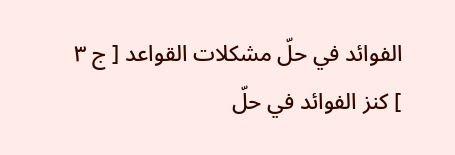الفوائد في حلّ مشكلات القواعد [ ج ٣ ] كنز الفوائد في حلّ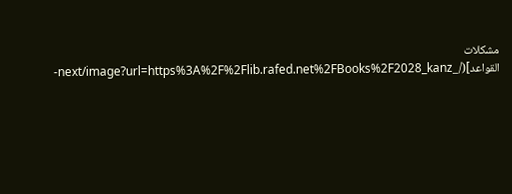مشكلات القواعد](/_next/image?url=https%3A%2F%2Flib.rafed.net%2FBooks%2F2028_kanz-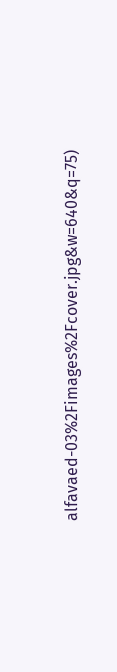alfavaed-03%2Fimages%2Fcover.jpg&w=640&q=75)